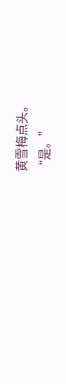黄雪梅点头。
“是。”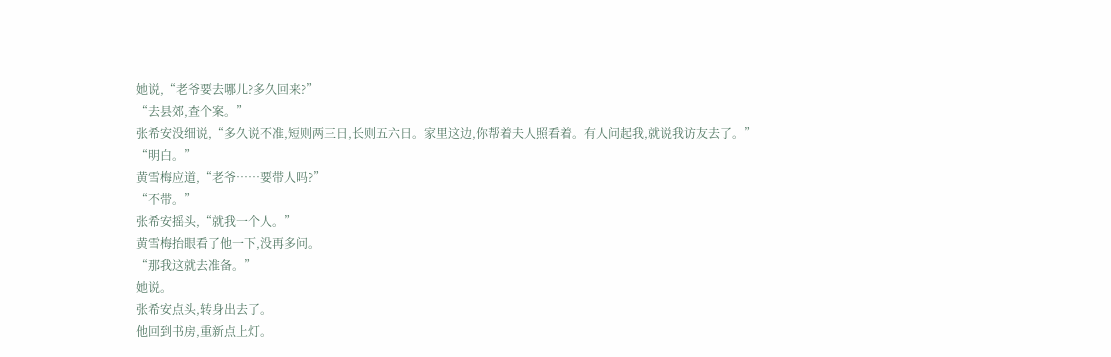她说,“老爷要去哪儿?多久回来?”
“去县郊,查个案。”
张希安没细说,“多久说不准,短则两三日,长则五六日。家里这边,你帮着夫人照看着。有人问起我,就说我访友去了。”
“明白。”
黄雪梅应道,“老爷……要带人吗?”
“不带。”
张希安摇头,“就我一个人。”
黄雪梅抬眼看了他一下,没再多问。
“那我这就去准备。”
她说。
张希安点头,转身出去了。
他回到书房,重新点上灯。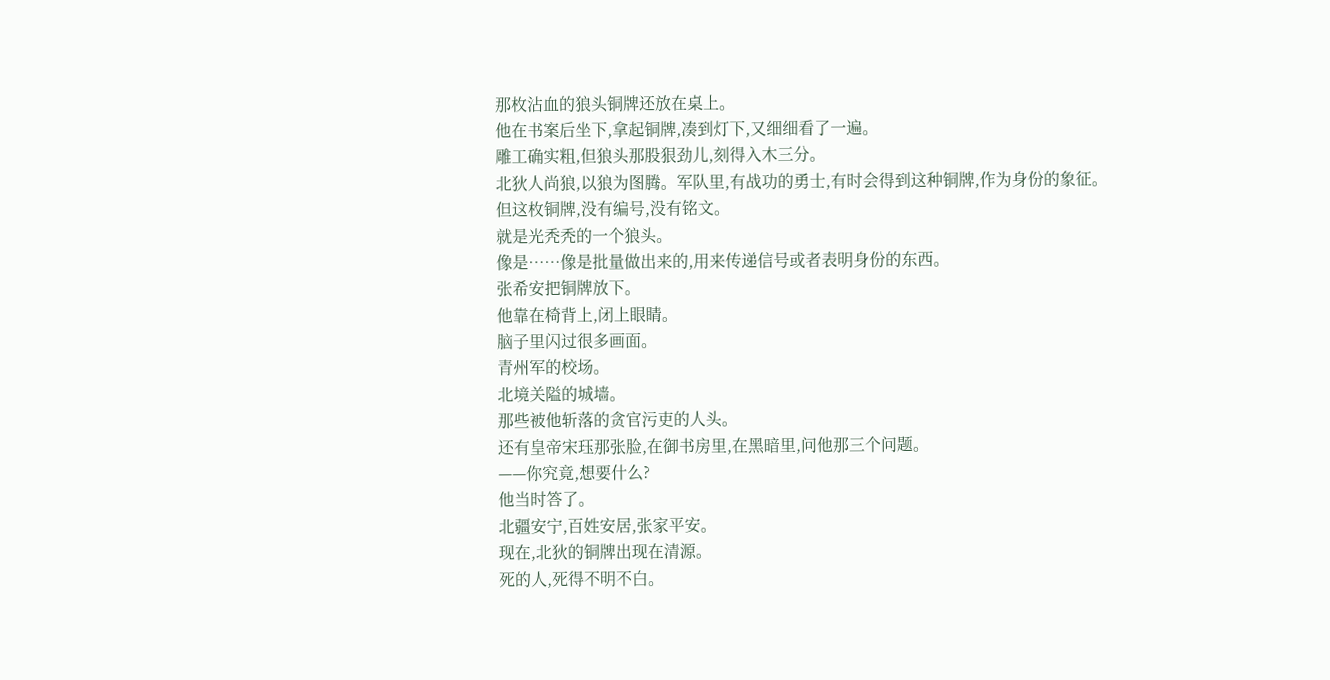那枚沾血的狼头铜牌还放在桌上。
他在书案后坐下,拿起铜牌,凑到灯下,又细细看了一遍。
雕工确实粗,但狼头那股狠劲儿,刻得入木三分。
北狄人尚狼,以狼为图腾。军队里,有战功的勇士,有时会得到这种铜牌,作为身份的象征。
但这枚铜牌,没有编号,没有铭文。
就是光秃秃的一个狼头。
像是……像是批量做出来的,用来传递信号或者表明身份的东西。
张希安把铜牌放下。
他靠在椅背上,闭上眼睛。
脑子里闪过很多画面。
青州军的校场。
北境关隘的城墙。
那些被他斩落的贪官污吏的人头。
还有皇帝宋珏那张脸,在御书房里,在黑暗里,问他那三个问题。
——你究竟,想要什么?
他当时答了。
北疆安宁,百姓安居,张家平安。
现在,北狄的铜牌出现在清源。
死的人,死得不明不白。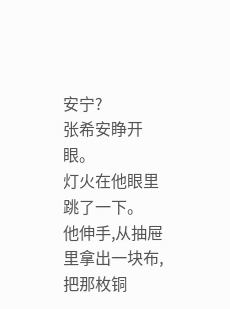安宁?
张希安睁开眼。
灯火在他眼里跳了一下。
他伸手,从抽屉里拿出一块布,把那枚铜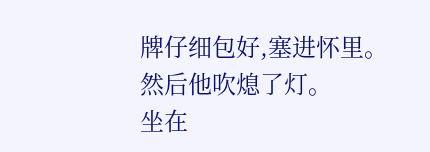牌仔细包好,塞进怀里。
然后他吹熄了灯。
坐在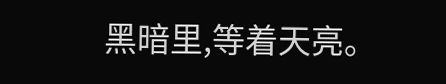黑暗里,等着天亮。